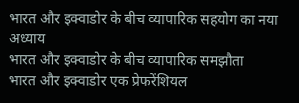भारत और इक्वाडोर के बीच व्यापारिक सहयोग का नया अध्याय
भारत और इक्वाडोर के बीच व्यापारिक समझौता
भारत और इक्वाडोर एक प्रेफरेंशियल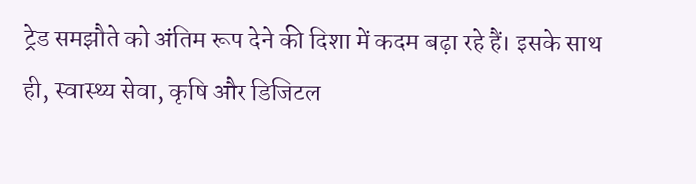ट्रेड समझौते को अंतिम रूप देने की दिशा में कदम बढ़ा रहे हैं। इसके साथ ही, स्वास्थ्य सेवा, कृषि और डिजिटल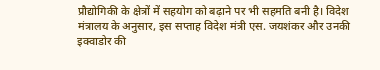प्रौद्योगिकी के क्षेत्रों में सहयोग को बढ़ाने पर भी सहमति बनी है। विदेश मंत्रालय के अनुसार, इस सप्ताह विदेश मंत्री एस. जयशंकर और उनकी इक्वाडोर की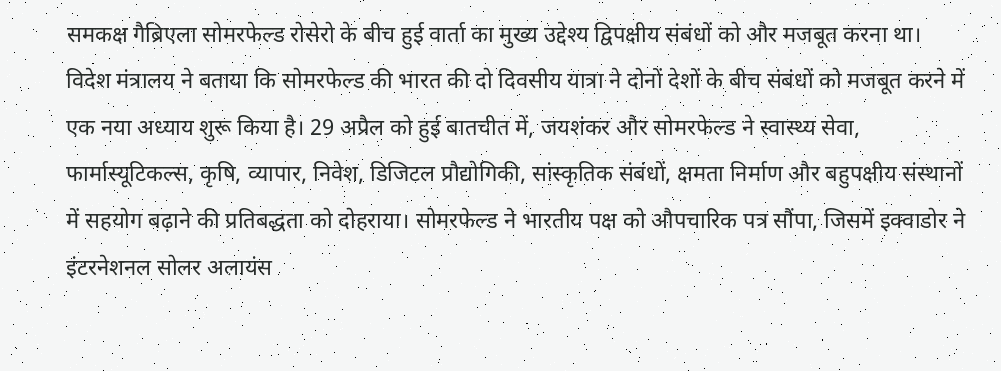समकक्ष गैब्रिएला सोमरफेल्ड रोसेरो के बीच हुई वार्ता का मुख्य उद्देश्य द्विपक्षीय संबंधों को और मजबूत करना था।
विदेश मंत्रालय ने बताया कि सोमरफेल्ड की भारत की दो दिवसीय यात्रा ने दोनों देशों के बीच संबंधों को मजबूत करने में एक नया अध्याय शुरू किया है। 29 अप्रैल को हुई बातचीत में, जयशंकर और सोमरफेल्ड ने स्वास्थ्य सेवा, फार्मास्यूटिकल्स, कृषि, व्यापार, निवेश, डिजिटल प्रौद्योगिकी, सांस्कृतिक संबंधों, क्षमता निर्माण और बहुपक्षीय संस्थानों में सहयोग बढ़ाने की प्रतिबद्धता को दोहराया। सोमरफेल्ड ने भारतीय पक्ष को औपचारिक पत्र सौंपा, जिसमें इक्वाडोर ने इंटरनेशनल सोलर अलायंस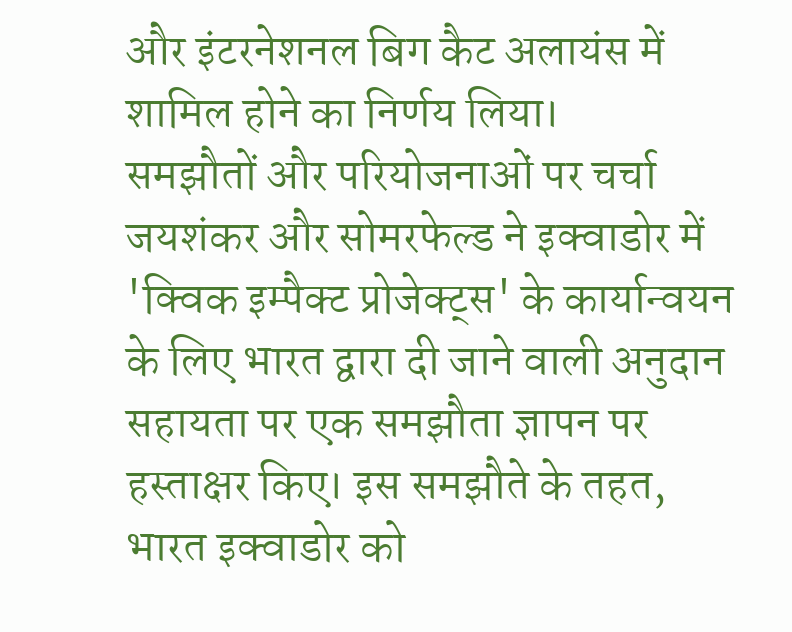और इंटरनेशनल बिग कैट अलायंस में शामिल होने का निर्णय लिया।
समझौतों और परियोजनाओं पर चर्चा
जयशंकर और सोमरफेल्ड ने इक्वाडोर में 'क्विक इम्पैक्ट प्रोजेक्ट्स' के कार्यान्वयन के लिए भारत द्वारा दी जाने वाली अनुदान सहायता पर एक समझौता ज्ञापन पर हस्ताक्षर किए। इस समझौते के तहत, भारत इक्वाडोर को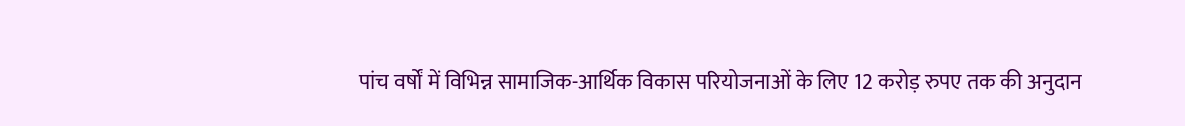पांच वर्षों में विभिन्न सामाजिक-आर्थिक विकास परियोजनाओं के लिए 12 करोड़ रुपए तक की अनुदान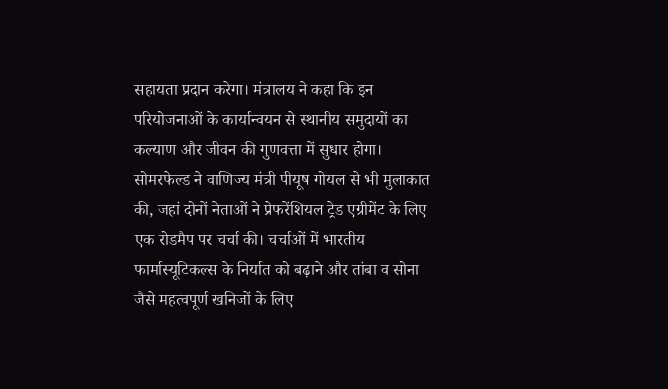सहायता प्रदान करेगा। मंत्रालय ने कहा कि इन परियोजनाओं के कार्यान्वयन से स्थानीय समुदायों का कल्याण और जीवन की गुणवत्ता में सुधार होगा।
सोमरफेल्ड ने वाणिज्य मंत्री पीयूष गोयल से भी मुलाकात की, जहां दोनों नेताओं ने प्रेफरेंशियल ट्रेड एग्रीमेंट के लिए एक रोडमैप पर चर्चा की। चर्चाओं में भारतीय फार्मास्यूटिकल्स के निर्यात को बढ़ाने और तांबा व सोना जैसे महत्वपूर्ण खनिजों के लिए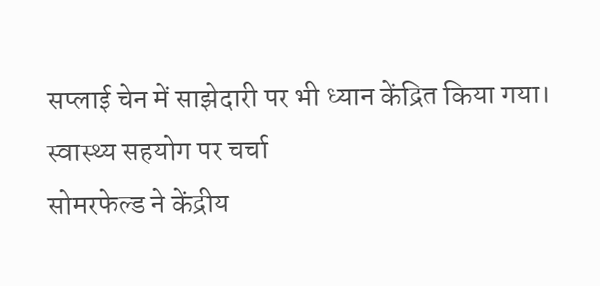सप्लाई चेन में साझेदारी पर भी ध्यान केंद्रित किया गया।
स्वास्थ्य सहयोग पर चर्चा
सोमरफेल्ड ने केंद्रीय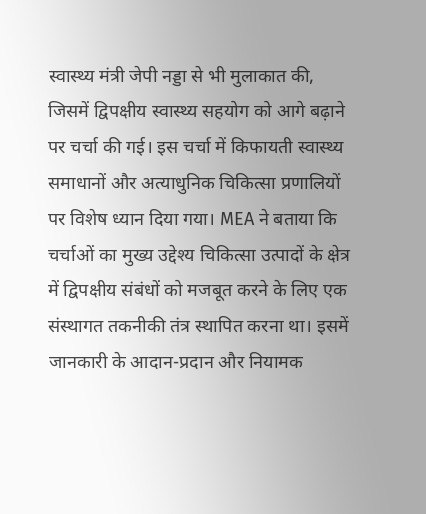स्वास्थ्य मंत्री जेपी नड्डा से भी मुलाकात की, जिसमें द्विपक्षीय स्वास्थ्य सहयोग को आगे बढ़ाने पर चर्चा की गई। इस चर्चा में किफायती स्वास्थ्य समाधानों और अत्याधुनिक चिकित्सा प्रणालियों पर विशेष ध्यान दिया गया। MEA ने बताया कि चर्चाओं का मुख्य उद्देश्य चिकित्सा उत्पादों के क्षेत्र में द्विपक्षीय संबंधों को मजबूत करने के लिए एक संस्थागत तकनीकी तंत्र स्थापित करना था। इसमें जानकारी के आदान-प्रदान और नियामक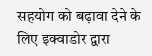सहयोग को बढ़ावा देने के लिए इक्वाडोर द्वारा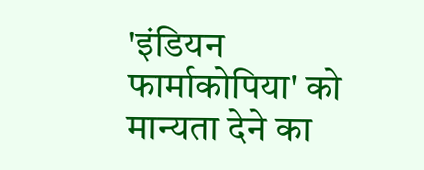'इंडियन फार्माकोपिया' को मान्यता देने का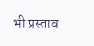भी प्रस्ताव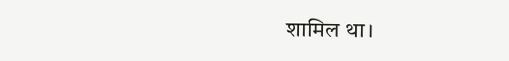शामिल था।